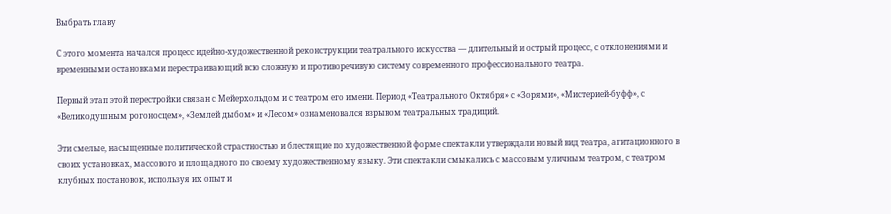Выбрать главу

С этого момента начался процесс идейно-художественной реконструкции театрального искусства — длительный и острый процесс, с отклонениями и временными остановками перестраивающий всю сложную и противоречивую систему современного профессионального театра.

Первый этап этой перестройки связан с Мейерхольдом и с театром его имени. Период «Театрального Октября» с «Зорями», «Мистерией-буфф», с «Великодушным рогоносцем», «Землей дыбом» и «Лесом» ознаменовался взрывом театральных традиций.

Эти смелые, насыщенные политической страстностью и блестящие по художественной форме спектакли утверждали новый вид театра, агитационного в своих установках, массового и площадного по своему художественному языку. Эти спектакли смыкались с массовым уличным театром, с театром клубных постановок, используя их опыт и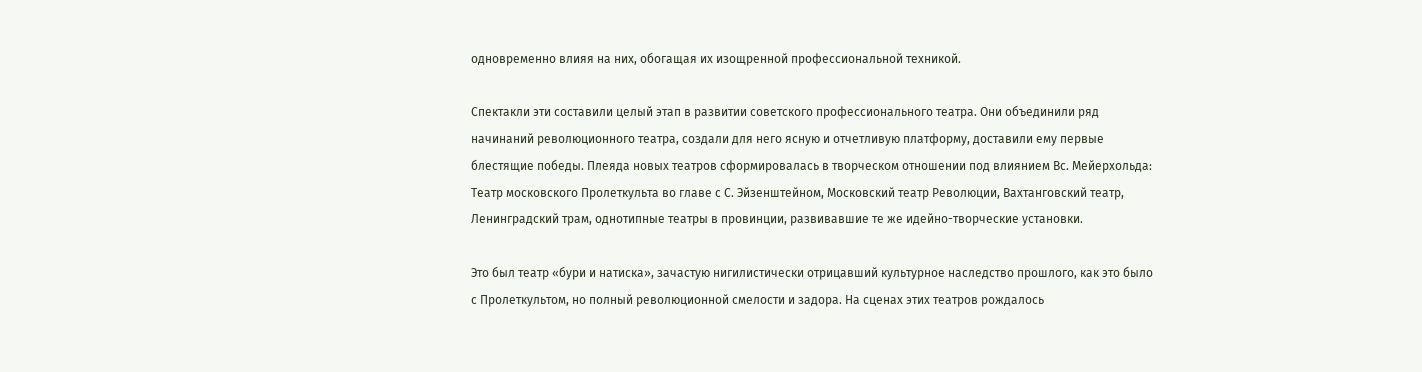одновременно влияя на них, обогащая их изощренной профессиональной техникой.

Спектакли эти составили целый этап в развитии советского профессионального театра. Они объединили ряд начинаний революционного театра, создали для него ясную и отчетливую платформу, доставили ему первые блестящие победы. Плеяда новых театров сформировалась в творческом отношении под влиянием Вс. Мейерхольда: Театр московского Пролеткульта во главе с С. Эйзенштейном, Московский театр Революции, Вахтанговский театр, Ленинградский трам, однотипные театры в провинции, развивавшие те же идейно-творческие установки.

Это был театр «бури и натиска», зачастую нигилистически отрицавший культурное наследство прошлого, как это было с Пролеткультом, но полный революционной смелости и задора. На сценах этих театров рождалось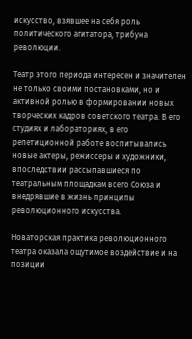искусство, взявшее на себя роль политического агитатора, трибуна революции.

Театр этого периода интересен и значителен не только своими постановками, но и активной ролью в формировании новых творческих кадров советского театра. В его студиях и лабораториях, в его репетиционной работе воспитывались новые актеры, режиссеры и художники, впоследствии рассыпавшиеся по театральным площадкам всего Союза и внедрявшие в жизнь принципы революционного искусства.

Новаторская практика революционного театра оказала ощутимое воздействие и на позиции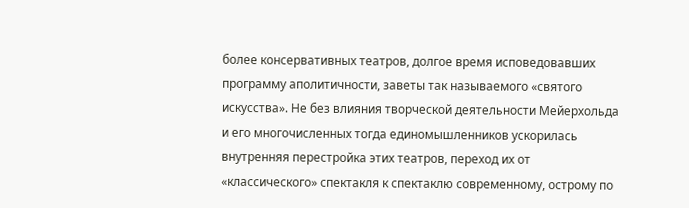более консервативных театров, долгое время исповедовавших программу аполитичности, заветы так называемого «святого искусства». Не без влияния творческой деятельности Мейерхольда и его многочисленных тогда единомышленников ускорилась внутренняя перестройка этих театров, переход их от «классического» спектакля к спектаклю современному, острому по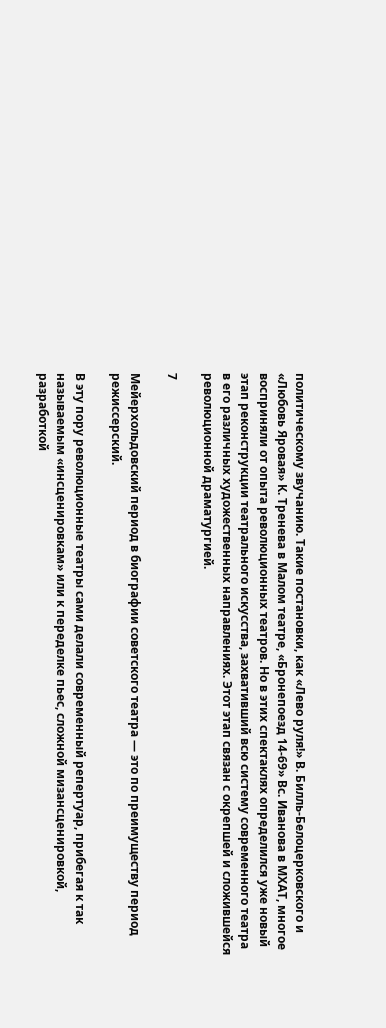политическому звучанию. Такие постановки, как «Лево руля!» В. Билль-Белоцерковского и «Любовь Яровая» К. Тренева в Малом театре, «Бронепоезд 14‑69» Вс. Иванова в МХАТ, многое восприняли от опыта революционных театров. Но в этих спектаклях определился уже новый этап реконструкции театрального искусства, захвативший всю систему современного театра в его различных художественных направлениях. Этот этап связан с окрепшей и сложившейся революционной драматургией.

7

Мейерхольдовский период в биографии советского театра — это по преимуществу период режиссерский.

В эту пору революционные театры сами делали современный репертуар, прибегая к так называемым «инсценировкам» или к переделке пьес, сложной мизансценировкой, разработкой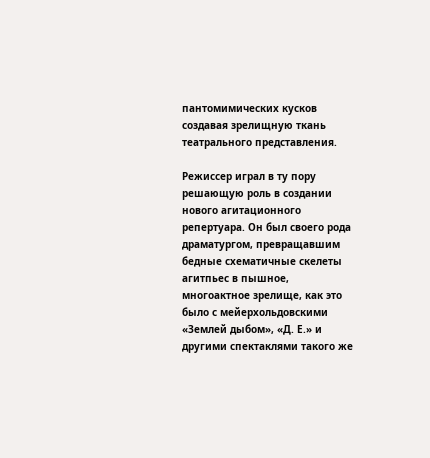пантомимических кусков создавая зрелищную ткань театрального представления.

Режиссер играл в ту пору решающую роль в создании нового агитационного репертуара. Он был своего рода драматургом, превращавшим бедные схематичные скелеты агитпьес в пышное, многоактное зрелище, как это было с мейерхольдовскими «Землей дыбом», «Д. Е.» и другими спектаклями такого же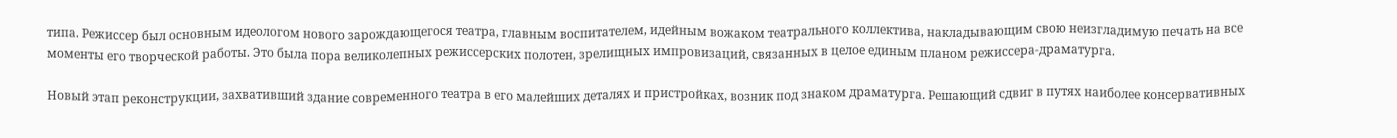типа. Режиссер был основным идеологом нового зарождающегося театра, главным воспитателем, идейным вожаком театрального коллектива, накладывающим свою неизгладимую печать на все моменты его творческой работы. Это была пора великолепных режиссерских полотен, зрелищных импровизаций, связанных в целое единым планом режиссера-драматурга.

Новый этап реконструкции, захвативший здание современного театра в его малейших деталях и пристройках, возник под знаком драматурга. Решающий сдвиг в путях наиболее консервативных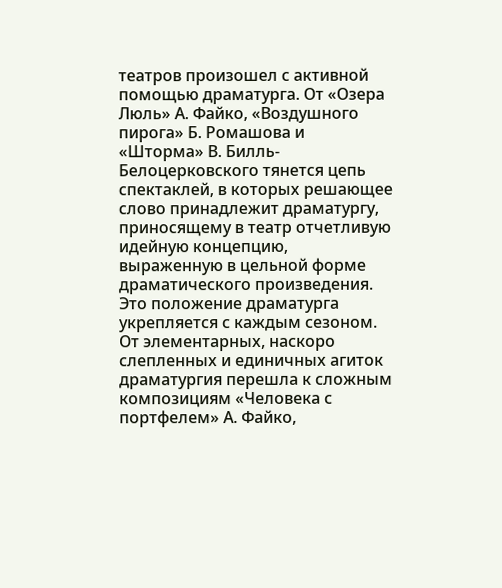театров произошел с активной помощью драматурга. От «Озера Люль» А. Файко, «Воздушного пирога» Б. Ромашова и «Шторма» В. Билль-Белоцерковского тянется цепь спектаклей, в которых решающее слово принадлежит драматургу, приносящему в театр отчетливую идейную концепцию, выраженную в цельной форме драматического произведения. Это положение драматурга укрепляется с каждым сезоном. От элементарных, наскоро слепленных и единичных агиток драматургия перешла к сложным композициям «Человека с портфелем» А. Файко,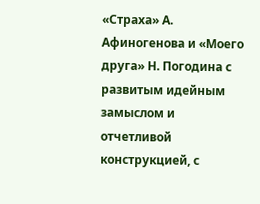«Страха» А. Афиногенова и «Моего друга» Н. Погодина с развитым идейным замыслом и отчетливой конструкцией, с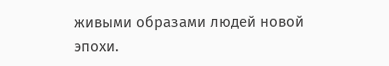живыми образами людей новой эпохи.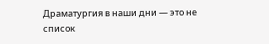Драматургия в наши дни — это не список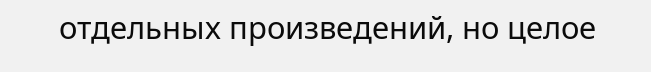отдельных произведений, но целое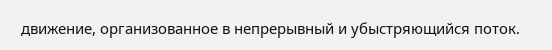движение, организованное в непрерывный и убыстряющийся поток.